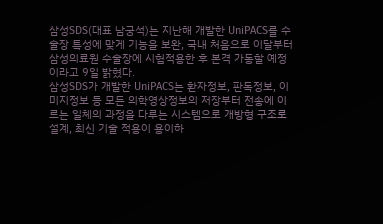삼성SDS(대표 남궁석)는 지난해 개발한 UniPACS를 수술장 특성에 맞게 기능을 보완, 국내 처음으로 이달부터 삼성의료원 수술장에 시험적용한 후 본격 가동할 예정이라고 9일 밝혔다.
삼성SDS가 개발한 UniPACS는 환자정보, 판독정보, 이미지정보 등 모든 의학영상정보의 저장부터 전송에 이르는 일체의 과정을 다루는 시스템으로 개방형 구조로 설계, 최신 기술 적용이 용이하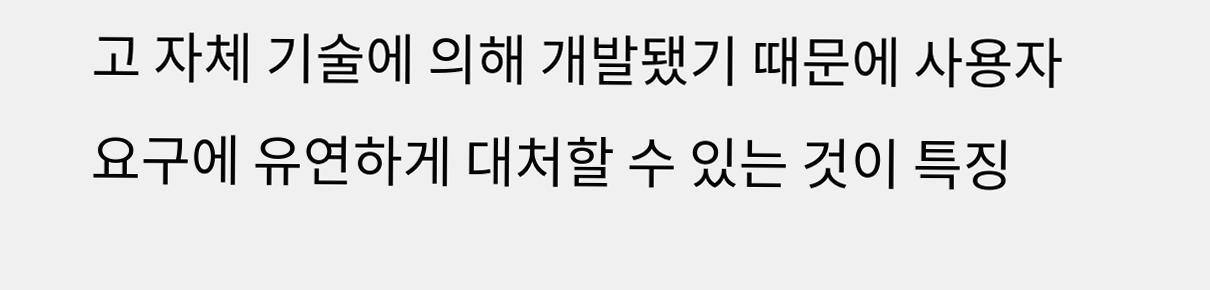고 자체 기술에 의해 개발됐기 때문에 사용자 요구에 유연하게 대처할 수 있는 것이 특징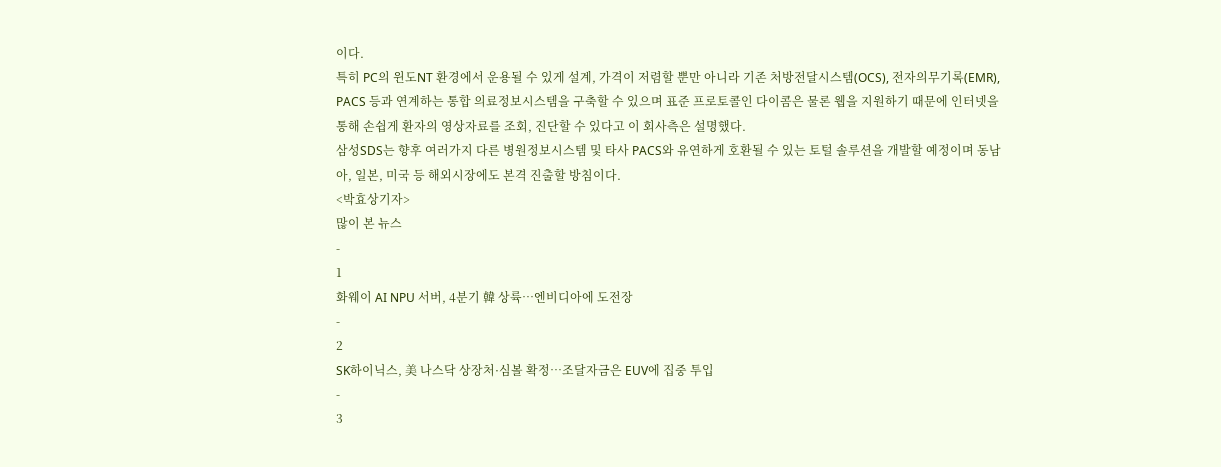이다.
특히 PC의 윈도NT 환경에서 운용될 수 있게 설계, 가격이 저렴할 뿐만 아니라 기존 처방전달시스템(OCS), 전자의무기록(EMR), PACS 등과 연계하는 통합 의료정보시스템을 구축할 수 있으며 표준 프로토콜인 다이콤은 물론 웹을 지원하기 때문에 인터넷을 통해 손쉽게 환자의 영상자료를 조회, 진단할 수 있다고 이 회사측은 설명했다.
삼성SDS는 향후 여러가지 다른 병원정보시스템 및 타사 PACS와 유연하게 호환될 수 있는 토털 솔루션을 개발할 예정이며 동남아, 일본, 미국 등 해외시장에도 본격 진출할 방침이다.
<박효상기자>
많이 본 뉴스
-
1
화웨이 AI NPU 서버, 4분기 韓 상륙…엔비디아에 도전장
-
2
SK하이닉스, 美 나스닥 상장처·심볼 확정…조달자금은 EUV에 집중 투입
-
3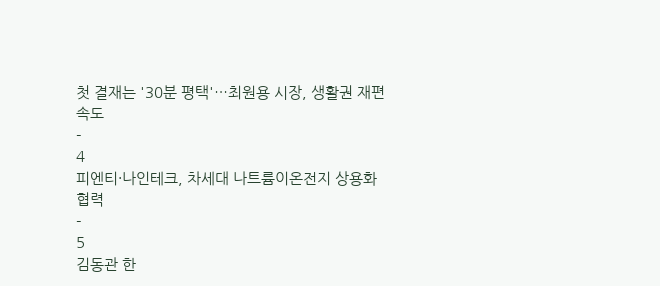첫 결재는 '30분 평택'…최원용 시장, 생활권 재편 속도
-
4
피엔티·나인테크, 차세대 나트륨이온전지 상용화 협력
-
5
김동관 한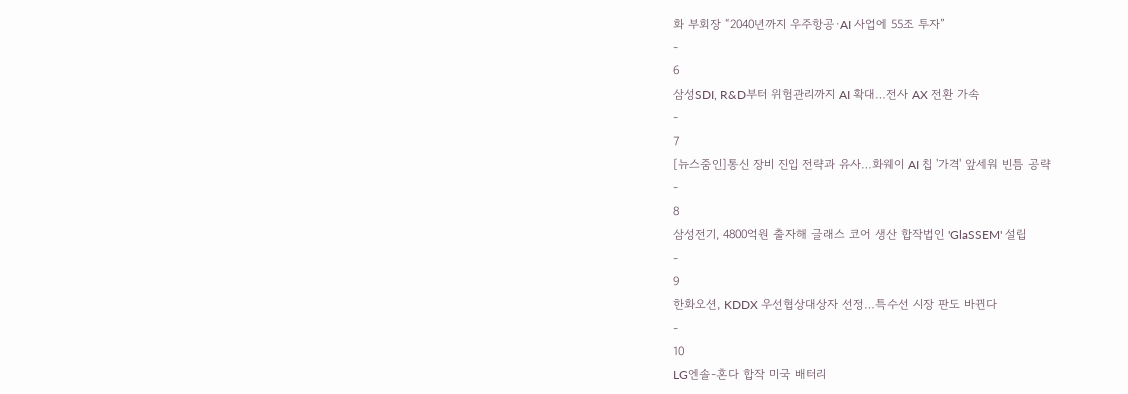화 부회장 “2040년까지 우주항공·AI 사업에 55조 투자”
-
6
삼성SDI, R&D부터 위험관리까지 AI 확대…전사 AX 전환 가속
-
7
[뉴스줌인]통신 장비 진입 전략과 유사…화웨이 AI 칩 '가격' 앞세워 빈틈 공략
-
8
삼성전기, 4800억원 출자해 글래스 코어 생산 합작법인 'GlaSSEM' 설립
-
9
한화오션, KDDX 우선협상대상자 선정…특수선 시장 판도 바뀐다
-
10
LG엔솔-혼다 합작 미국 배터리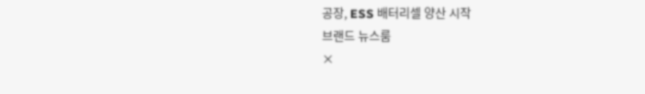공장, ESS 배터리셀 양산 시작
브랜드 뉴스룸
×